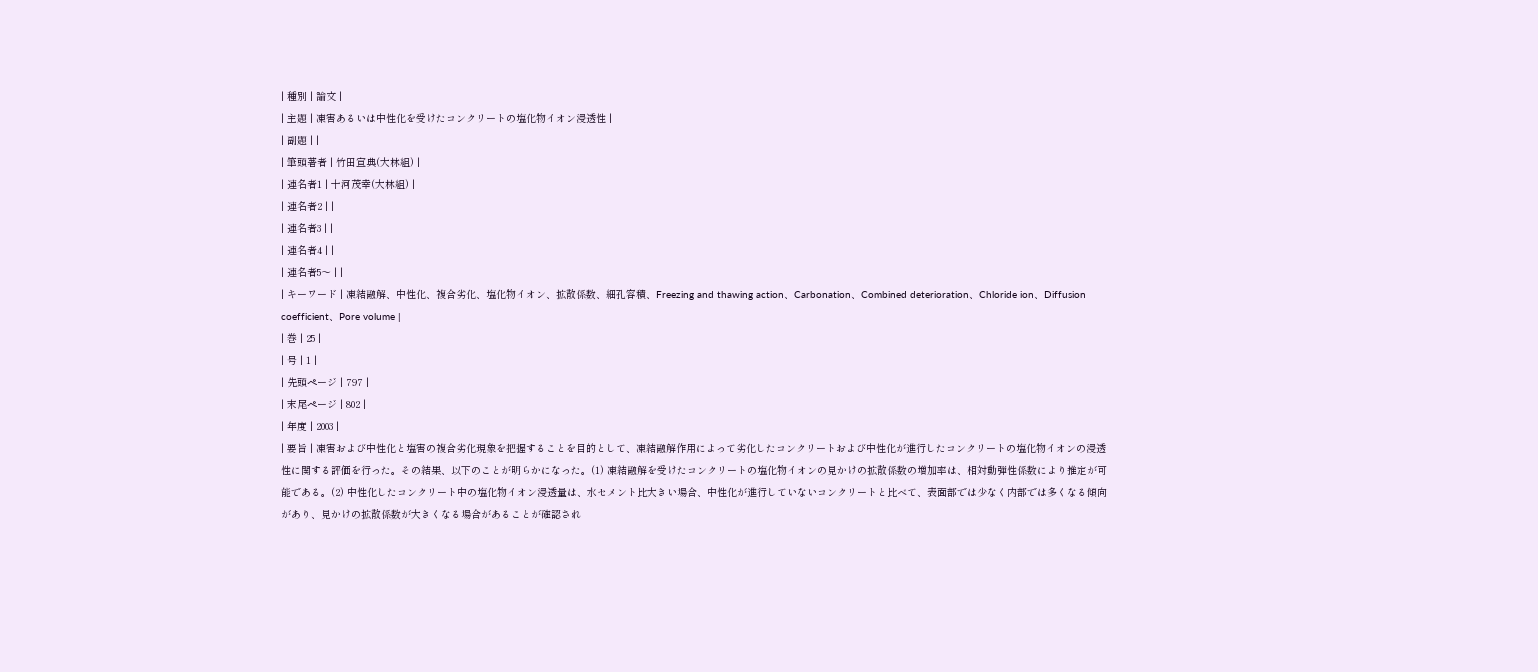| 種別 | 論文 |
| 主題 | 凍害あるいは中性化を受けたコンクリートの塩化物イオン浸透性 |
| 副題 | |
| 筆頭著者 | 竹田宣典(大林組) |
| 連名者1 | 十河茂幸(大林組) |
| 連名者2 | |
| 連名者3 | |
| 連名者4 | |
| 連名者5〜 | |
| キーワード | 凍結融解、中性化、複合劣化、塩化物イオン、拡散係数、細孔容積、Freezing and thawing action、Carbonation、Combined deterioration、Chloride ion、Diffusion coefficient、Pore volume |
| 巻 | 25 |
| 号 | 1 |
| 先頭ページ | 797 |
| 末尾ページ | 802 |
| 年度 | 2003 |
| 要旨 | 凍害および中性化と塩害の複合劣化現象を把握することを目的として、凍結融解作用によって劣化したコンクリートおよび中性化が進行したコンクリートの塩化物イオンの浸透性に関する評価を行った。その結果、以下のことが明らかになった。(1) 凍結融解を受けたコンクリートの塩化物イオンの見かけの拡散係数の増加率は、相対動弾性係数により推定が可能である。(2) 中性化したコンクリート中の塩化物イオン浸透量は、水セメント比大きい場合、中性化が進行していないコンクリートと比べて、表面部では少なく内部では多くなる傾向があり、見かけの拡散係数が大きくなる場合があることが確認され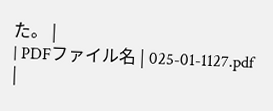た。 |
| PDFファイル名 | 025-01-1127.pdf |